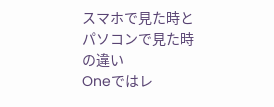スマホで見た時とパソコンで見た時の違い
Oneではレ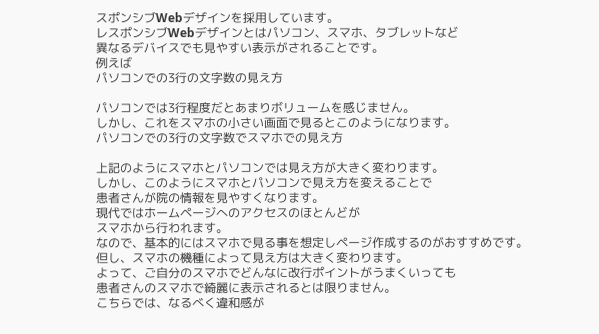スポンシブWebデザインを採用しています。
レスポンシブWebデザインとはパソコン、スマホ、タブレットなど
異なるデバイスでも見やすい表示がされることです。
例えば
パソコンでの3行の文字数の見え方

パソコンでは3行程度だとあまりボリュームを感じません。
しかし、これをスマホの小さい画面で見るとこのようになります。
パソコンでの3行の文字数でスマホでの見え方

上記のようにスマホとパソコンでは見え方が大きく変わります。
しかし、このようにスマホとパソコンで見え方を変えることで
患者さんが院の情報を見やすくなります。
現代ではホームページへのアクセスのほとんどが
スマホから行われます。
なので、基本的にはスマホで見る事を想定しページ作成するのがおすすめです。
但し、スマホの機種によって見え方は大きく変わります。
よって、ご自分のスマホでどんなに改行ポイントがうまくいっても
患者さんのスマホで綺麗に表示されるとは限りません。
こちらでは、なるべく違和感が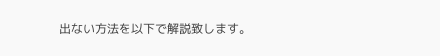出ない方法を以下で解説致します。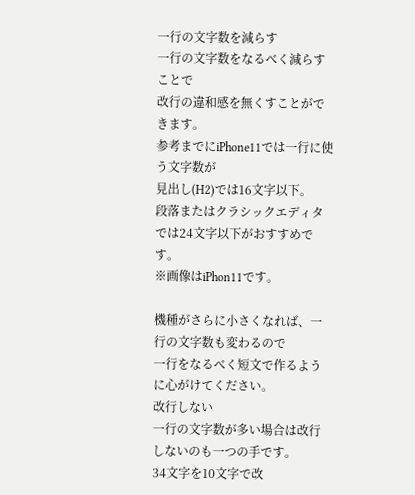一行の文字数を減らす
一行の文字数をなるべく減らすことで
改行の違和感を無くすことができます。
参考までにiPhone11では一行に使う文字数が
見出し(H2)では16文字以下。
段落またはクラシックエディタでは24文字以下がおすすめです。
※画像はiPhon11です。

機種がさらに小さくなれば、一行の文字数も変わるので
一行をなるべく短文で作るように心がけてください。
改行しない
一行の文字数が多い場合は改行しないのも一つの手です。
34文字を10文字で改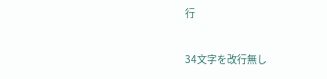行

34文字を改行無し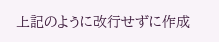上記のように改行せずに作成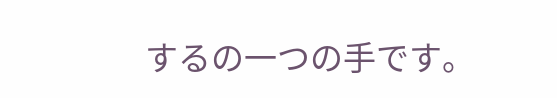するの一つの手です。